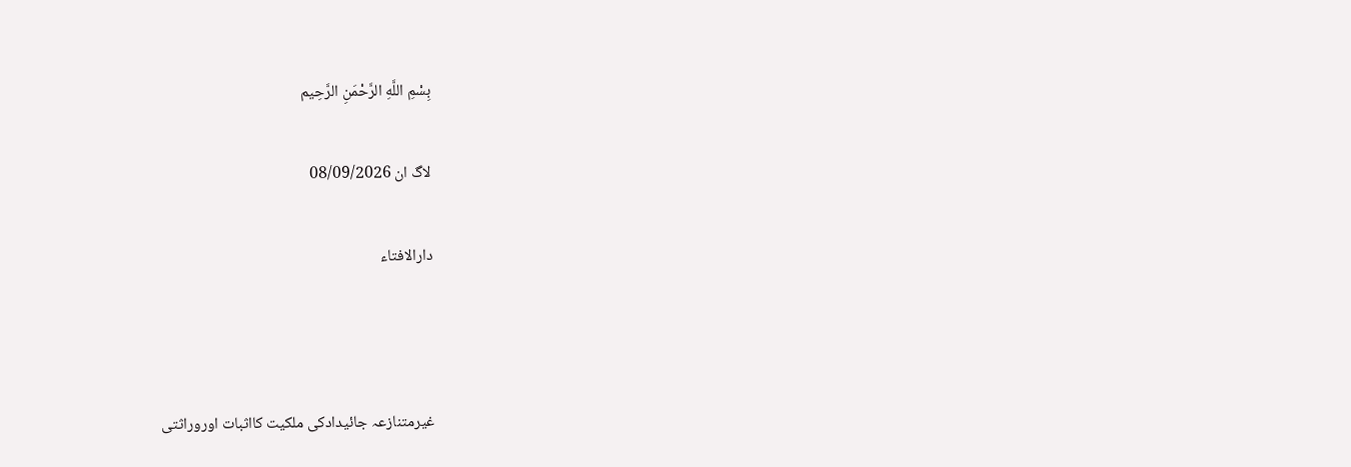بِسْمِ اللَّهِ الرَّحْمَنِ الرَّحِيم

لاگ ان 08/09/2026

دارالافتاء



غیرمتنازعہ جائیدادکی ملکیت کااثبات اوروراثتی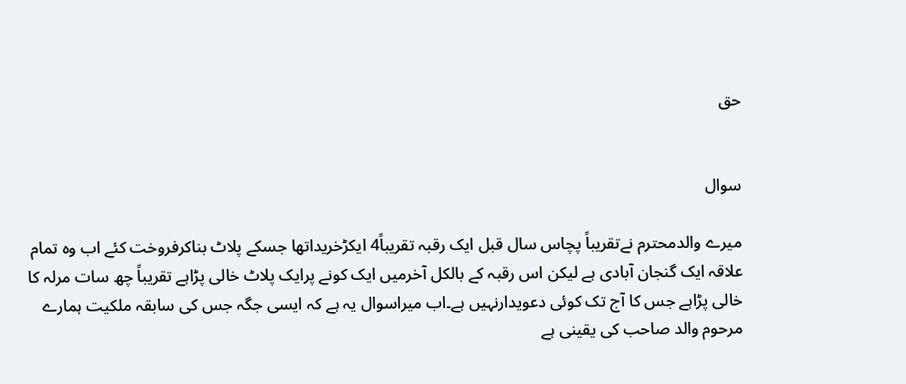حق


سوال

میرے والدمحترم نےتقریباً پچاس سال قبل ایک رقبہ تقریباً4 ایکڑخریداتھا جسکے پلاٹ بناکرفروخت کئے اب وہ تمام علاقہ ایک گنجان آبادی ہے لیکن اس رقبہ کے بالکل آخرمیں ایک کونے پرایک پلاٹ خالی پڑاہے تقریباً چھ سات مرلہ کا خالی پڑاہے جس کا آج تک کوئی دعویدارنہیں ہے۔اب میراسوال یہ ہے کہ ایسی جگہ جس کی سابقہ ملکیت ہمارے مرحوم والد صاحب کی یقینی ہے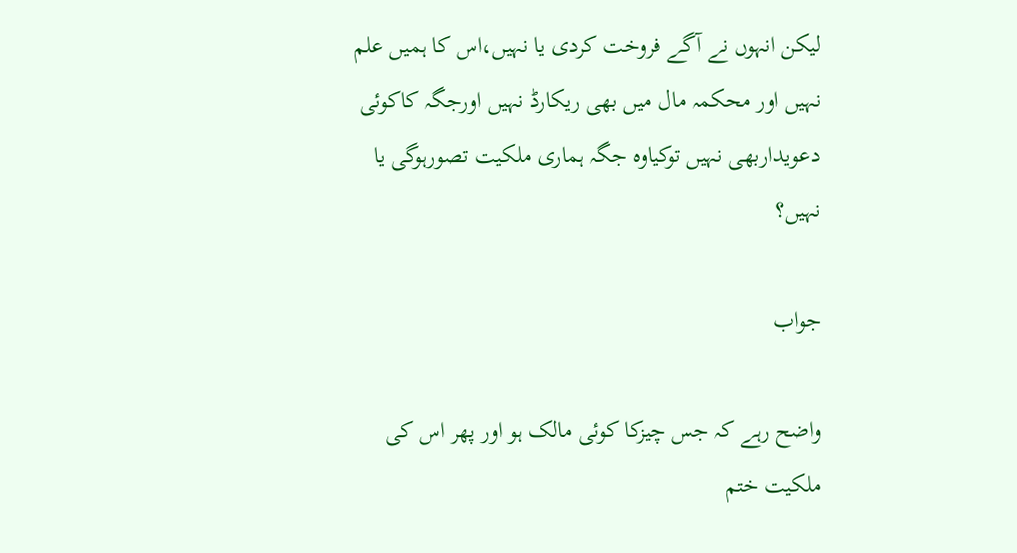لیکن انہوں نے آگے فروخت کردی یا نہیں،اس کا ہمیں علم نہیں اور محکمہ مال میں بھی ریکارڈ نہیں اورجگہ کاکوئی دعویداربھی نہیں توکیاوہ جگہ ہماری ملکیت تصورہوگی یا نہیں؟

جواب

واضح رہے کہ جس چیزکا کوئی مالک ہو اور پھر اس کی ملکیت ختم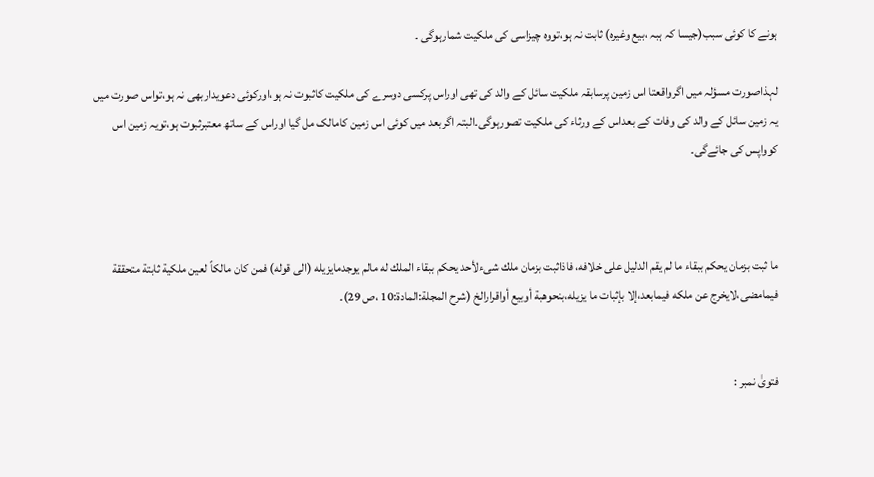ہونے کا کوئی سبب(جیسا کہ ہبہ ،بیع وغیرہ) ثابت نہ ہو،تووہ چیزاسی کی ملکیت شمارہوگی ۔

لہذاصورت مسؤلہ میں اگرواقعتا اس زمین پرسابقہ ملکیت سائل کے والد کی تھی اوراس پرکسی دوسرے کی ملکیت کاثبوت نہ ہو،اورکوئی دعویداربھی نہ ہو،تواس صورت میں یہ زمین سائل کے والد کی وفات کے بعداس کے ورثاء کی ملکیت تصورہوگی۔البتہ اگربعد میں کوئی اس زمین کامالک مل گیا اوراس كے ساتھ معتبرثبوت ہو،تویہ زمین اس کوواپس کی جائےگی۔



ما ثبت بزمان یحکم ببقاء ما لم یقم الدلیل علی خلافه، فاذاثبت بزمان ملك شیءلأحد یحکم ببقاء الملك له مالم یوجدمایزیله (الی قوله) فمن کان مالکاً لعین ملکية ثابتة متحققة فیمامضی،لایخرج عن ملكه فیمابعد،إلا بإثبات ما یزیله،بنحوهبة أوبیع أواقرارالخ (شرح المجلة:المادة:10 ،ص 29)۔


فتویٰ نمبر :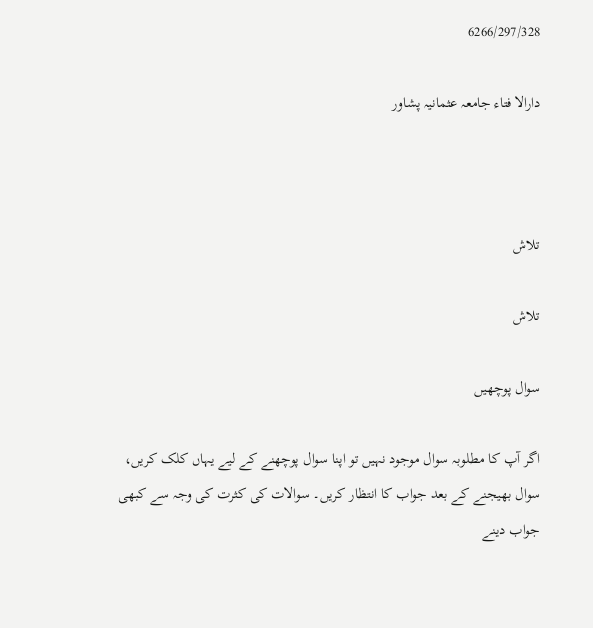6266/297/328

دارالا فتاء جامعہ عثمانیہ پشاور



تلاش

تلاش

سوال پوچھیں

اگر آپ کا مطلوبہ سوال موجود نہیں تو اپنا سوال پوچھنے کے لیے یہاں کلک کریں، سوال بھیجنے کے بعد جواب کا انتظار کریں۔ سوالات کی کثرت کی وجہ سے کبھی جواب دینے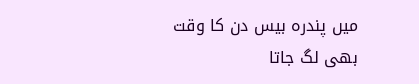میں پندرہ بیس دن کا وقت بھی لگ جاتا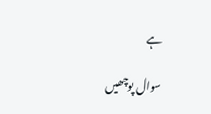ہے

سوال پوچھیں